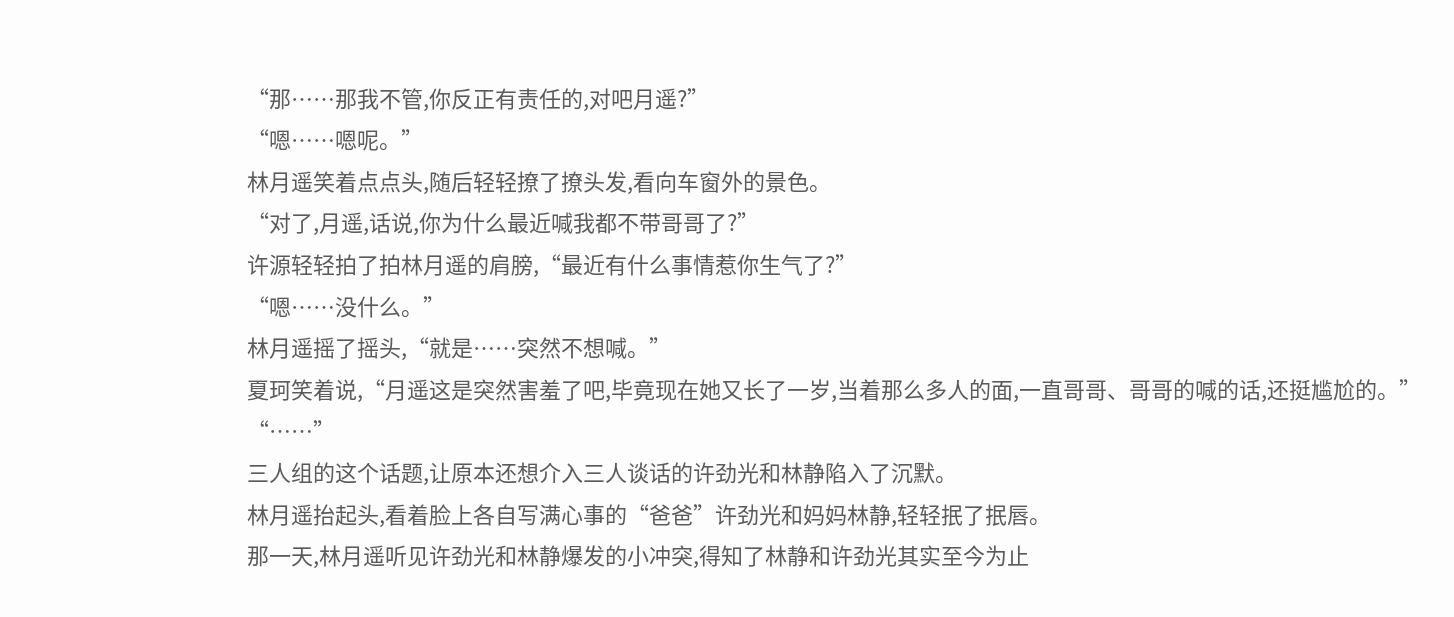“那……那我不管,你反正有责任的,对吧月遥?”
“嗯……嗯呢。”
林月遥笑着点点头,随后轻轻撩了撩头发,看向车窗外的景色。
“对了,月遥,话说,你为什么最近喊我都不带哥哥了?”
许源轻轻拍了拍林月遥的肩膀,“最近有什么事情惹你生气了?”
“嗯……没什么。”
林月遥摇了摇头,“就是……突然不想喊。”
夏珂笑着说,“月遥这是突然害羞了吧,毕竟现在她又长了一岁,当着那么多人的面,一直哥哥、哥哥的喊的话,还挺尴尬的。”
“……”
三人组的这个话题,让原本还想介入三人谈话的许劲光和林静陷入了沉默。
林月遥抬起头,看着脸上各自写满心事的“爸爸”许劲光和妈妈林静,轻轻抿了抿唇。
那一天,林月遥听见许劲光和林静爆发的小冲突,得知了林静和许劲光其实至今为止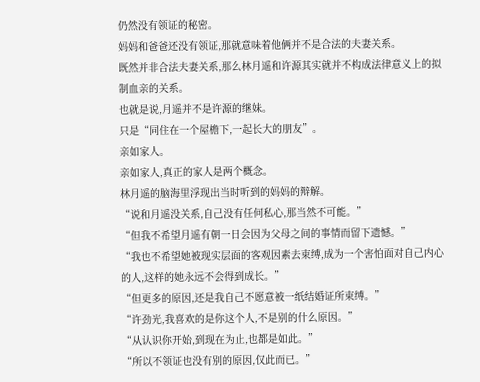仍然没有领证的秘密。
妈妈和爸爸还没有领证,那就意味着他俩并不是合法的夫妻关系。
既然并非合法夫妻关系,那么林月遥和许源其实就并不构成法律意义上的拟制血亲的关系。
也就是说,月遥并不是许源的继妹。
只是“同住在一个屋檐下,一起长大的朋友”。
亲如家人。
亲如家人,真正的家人是两个概念。
林月遥的脑海里浮现出当时听到的妈妈的辩解。
“说和月遥没关系,自己没有任何私心,那当然不可能。”
“但我不希望月遥有朝一日会因为父母之间的事情而留下遗憾。”
“我也不希望她被现实层面的客观因素去束缚,成为一个害怕面对自己内心的人,这样的她永远不会得到成长。”
“但更多的原因,还是我自己不愿意被一纸结婚证所束缚。”
“许劲光,我喜欢的是你这个人,不是别的什么原因。”
“从认识你开始,到现在为止,也都是如此。”
“所以不领证也没有别的原因,仅此而已。”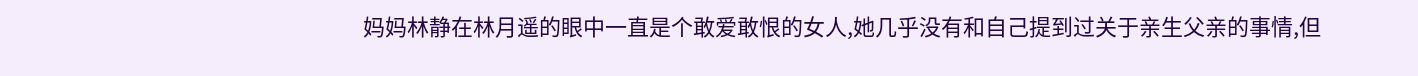妈妈林静在林月遥的眼中一直是个敢爱敢恨的女人,她几乎没有和自己提到过关于亲生父亲的事情,但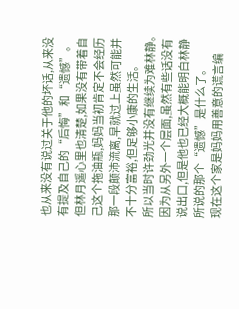也从来没有说过关于他的坏话,从来没有提及自己的“后悔”和“遗憾”。
但林月遥心里也清楚,如果没有带着自己这个拖油瓶,妈妈当初肯定不会经历那一段颠沛流离,早就过上虽然可能并不十分富裕,但足够小康的生活。
所以当时许劲光并没有继续为难林静。
因为从另外一个层面,虽然有些话没有说出口,但是他也已经大概能明白林静所说的那个“遗憾”是什么了。
现在这个家是妈妈用善意的谎言编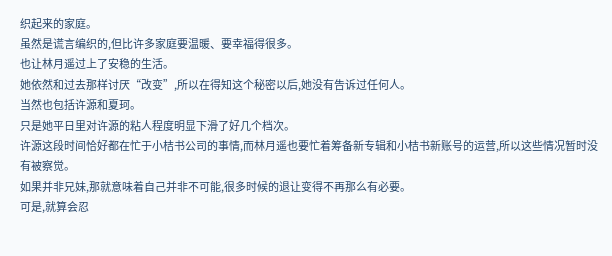织起来的家庭。
虽然是谎言编织的,但比许多家庭要温暖、要幸福得很多。
也让林月遥过上了安稳的生活。
她依然和过去那样讨厌“改变”,所以在得知这个秘密以后,她没有告诉过任何人。
当然也包括许源和夏珂。
只是她平日里对许源的粘人程度明显下滑了好几个档次。
许源这段时间恰好都在忙于小桔书公司的事情,而林月遥也要忙着筹备新专辑和小桔书新账号的运营,所以这些情况暂时没有被察觉。
如果并非兄妹,那就意味着自己并非不可能,很多时候的退让变得不再那么有必要。
可是,就算会忍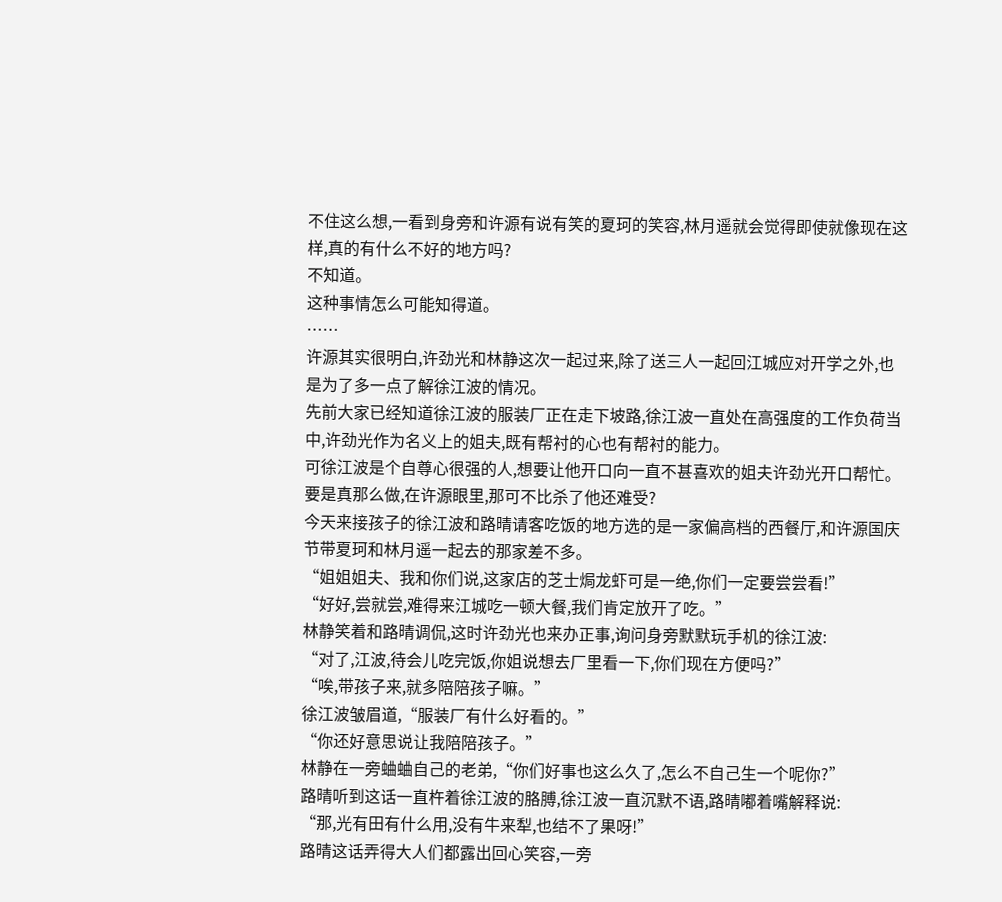不住这么想,一看到身旁和许源有说有笑的夏珂的笑容,林月遥就会觉得即使就像现在这样,真的有什么不好的地方吗?
不知道。
这种事情怎么可能知得道。
……
许源其实很明白,许劲光和林静这次一起过来,除了送三人一起回江城应对开学之外,也是为了多一点了解徐江波的情况。
先前大家已经知道徐江波的服装厂正在走下坡路,徐江波一直处在高强度的工作负荷当中,许劲光作为名义上的姐夫,既有帮衬的心也有帮衬的能力。
可徐江波是个自尊心很强的人,想要让他开口向一直不甚喜欢的姐夫许劲光开口帮忙。
要是真那么做,在许源眼里,那可不比杀了他还难受?
今天来接孩子的徐江波和路晴请客吃饭的地方选的是一家偏高档的西餐厅,和许源国庆节带夏珂和林月遥一起去的那家差不多。
“姐姐姐夫、我和你们说,这家店的芝士焗龙虾可是一绝,你们一定要尝尝看!”
“好好,尝就尝,难得来江城吃一顿大餐,我们肯定放开了吃。”
林静笑着和路晴调侃,这时许劲光也来办正事,询问身旁默默玩手机的徐江波:
“对了,江波,待会儿吃完饭,你姐说想去厂里看一下,你们现在方便吗?”
“唉,带孩子来,就多陪陪孩子嘛。”
徐江波皱眉道,“服装厂有什么好看的。”
“你还好意思说让我陪陪孩子。”
林静在一旁蛐蛐自己的老弟,“你们好事也这么久了,怎么不自己生一个呢你?”
路晴听到这话一直杵着徐江波的胳膊,徐江波一直沉默不语,路晴嘟着嘴解释说:
“那,光有田有什么用,没有牛来犁,也结不了果呀!”
路晴这话弄得大人们都露出回心笑容,一旁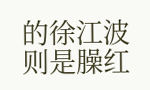的徐江波则是臊红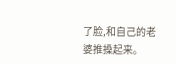了脸,和自己的老婆推搡起来。